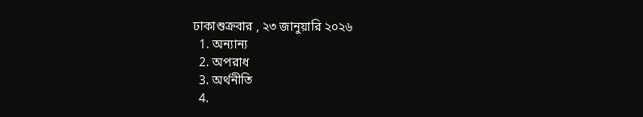ঢাকাশুক্রবার , ২৩ জানুয়ারি ২০২৬
  1. অন্যান্য
  2. অপরাধ
  3. অর্থনীতি
  4.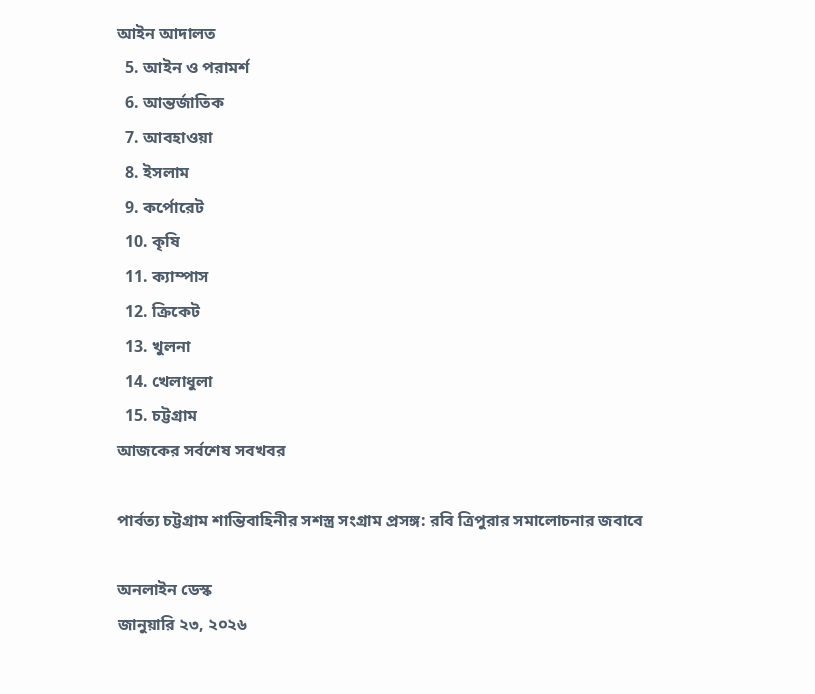আইন আদালত
  5. আইন ও পরামর্শ
  6. আন্তর্জাতিক
  7. আবহাওয়া
  8. ইসলাম
  9. কর্পোরেট
  10. কৃষি
  11. ক্যাম্পাস
  12. ক্রিকেট
  13. খুলনা
  14. খেলাধুলা
  15. চট্টগ্রাম
আজকের সর্বশেষ সবখবর

পার্বত্য চট্টগ্রাম শান্তিবাহিনীর সশস্ত্র সংগ্রাম প্রসঙ্গ: রবি ত্রিপুরার সমালোচনার জবাবে

অনলাইন ডেস্ক
জানুয়ারি ২৩, ২০২৬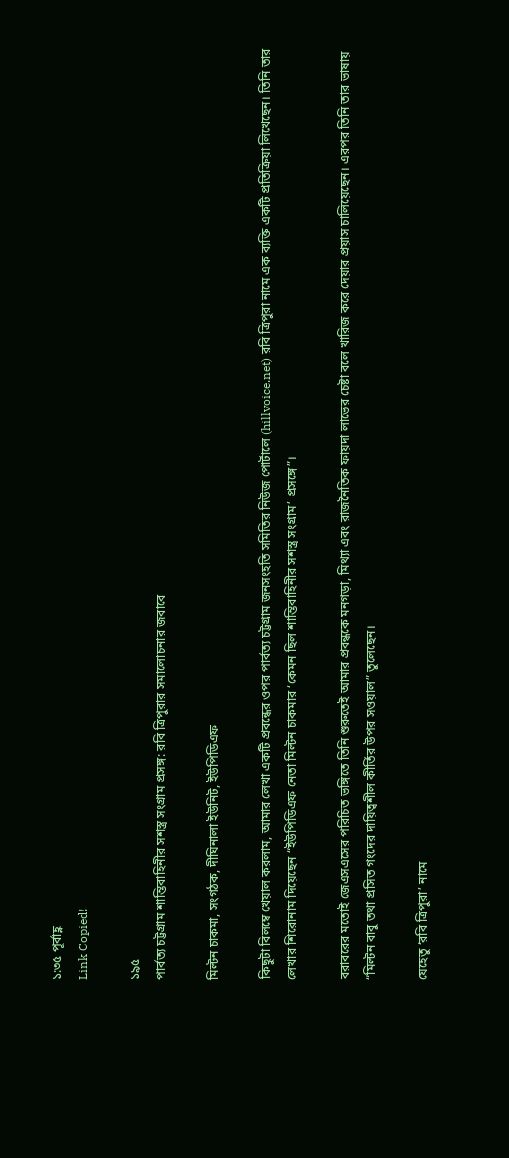১:৩৫ পূর্বাহ্ণ
Link Copied!

১৯৫
পার্বত্য চট্টগ্রাম শান্তিবাহিনীর সশস্ত্র সংগ্রাম প্রসঙ্গ: রবি ত্রিপুরার সমালোচনার জবাবে

মিল্টন চাকমা, সংগঠক, দীঘিনালা ইউনিট, ইউপিডিএফ

কিছুটা বিলম্বে খেয়াল করলাম, আমার লেখা একটি প্রবন্ধের ওপর পার্বত্য চট্টগ্রাম জনসংহতি সমিতির নিউজ পোর্টালে (hillvoice.net) রবি ত্রিপুরা নামে এক ব্যক্তি একটি প্রতিক্রিয়া লিখেছেন। তিনি তার লেখার শিরোনাম দিয়েছেন “ইউপিডিএফ নেতা মিল্টন চাকমার ‘কেমন ছিল শান্তিবাহিনীর সশস্ত্র সংগ্রাম’ প্রসঙ্গে”।

বরাবরের মতোই জেএসএসের পরিচিত ভঙ্গিতে তিনি শুরুতেই আমার প্রবন্ধকে মনগড়া, মিথ্যা এবং রাজনৈতিক ফায়দা লাভের চেষ্টা বলে খারিজ করে দেয়ার প্রয়াস চালিয়েছেন। এরপর তিনি তার ভাষায় “মিল্টন বাবু তথা প্রসিত গংদের দায়িত্বশীল কীর্তির উপর সওয়াল” তুলেছেন।

যেহেতু ‘রবি ত্রিপুরা’ নামে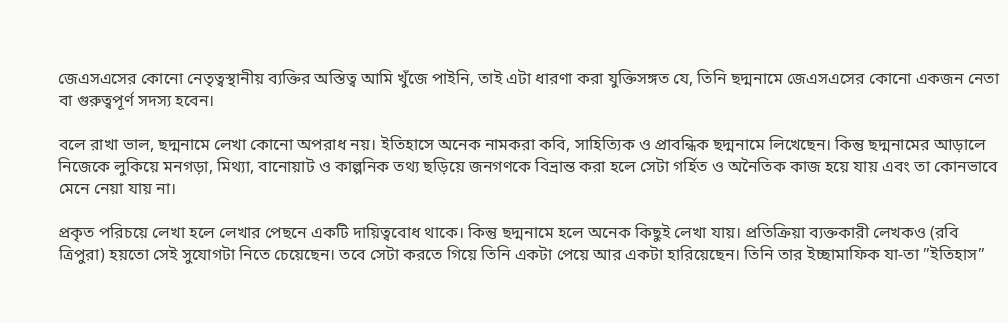জেএসএসের কোনো নেতৃত্বস্থানীয় ব্যক্তির অস্তিত্ব আমি খুঁজে পাইনি, তাই এটা ধারণা করা যুক্তিসঙ্গত যে, তিনি ছদ্মনামে জেএসএসের কোনো একজন নেতা বা গুরুত্বপূর্ণ সদস্য হবেন।

বলে রাখা ভাল, ছদ্মনামে লেখা কোনো অপরাধ নয়। ইতিহাসে অনেক নামকরা কবি, সাহিত্যিক ও প্রাবন্ধিক ছদ্মনামে লিখেছেন। কিন্তু ছদ্মনামের আড়ালে নিজেকে লুকিয়ে মনগড়া, মিথ্যা, বানোয়াট ও কাল্পনিক তথ্য ছড়িয়ে জনগণকে বিভ্রান্ত করা হলে সেটা গর্হিত ও অনৈতিক কাজ হয়ে যায় এবং তা কোনভাবে মেনে নেয়া যায় না।

প্রকৃত পরিচয়ে লেখা হলে লেখার পেছনে একটি দায়িত্ববোধ থাকে। কিন্তু ছদ্মনামে হলে অনেক কিছুই লেখা যায়। প্রতিক্রিয়া ব্যক্তকারী লেখকও (রবি ত্রিপুরা) হয়তো সেই সুযোগটা নিতে চেয়েছেন। তবে সেটা করতে গিয়ে তিনি একটা পেয়ে আর একটা হারিয়েছেন। তিনি তার ইচ্ছামাফিক যা-তা ”ইতিহাস”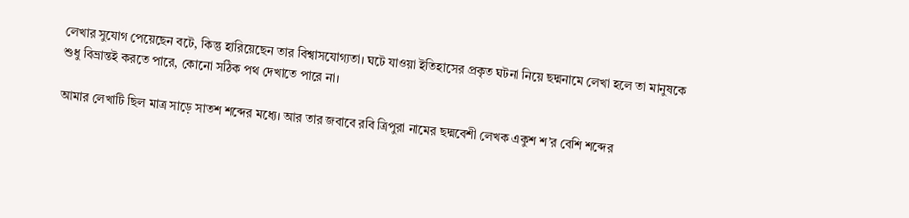লেখার সুযোগ পেয়েছেন বটে, কিন্তু হারিয়েছেন তার বিশ্বাসযোগ্যতা। ঘটে যাওয়া ইতিহাসের প্রকৃত ঘটনা নিয়ে ছদ্মনামে লেখা হলে তা মানুষকে শুধু বিভ্রান্তই করতে পারে, কোনো সঠিক পথ দেখাতে পারে না।

আমার লেখাটি ছিল মাত্র সাড়ে সাতশ শব্দের মধ্যে। আর তার জবাবে রবি ত্রিপুরা নামের ছদ্মবেশী লেখক একুশ শ’র বেশি শব্দের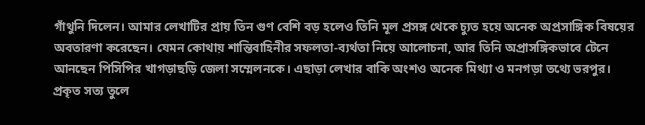গাঁথুনি দিলেন। আমার লেখাটির প্রায় তিন গুণ বেশি বড় হলেও তিনি মূল প্রসঙ্গ থেকে চ্যুত হয়ে অনেক অপ্রসাঙ্গিক বিষয়ের অবতারণা করেছেন। যেমন কোথায় শান্তিবাহিনীর সফলতা-ব্যর্থতা নিয়ে আলোচনা, আর তিনি অপ্রাসঙ্গিকভাবে টেনে আনছেন পিসিপির খাগড়াছড়ি জেলা সম্মেলনকে। এছাড়া লেখার বাকি অংশও অনেক মিথ্যা ও মনগড়া তথ্যে ভরপুর। প্রকৃত সত্য তুলে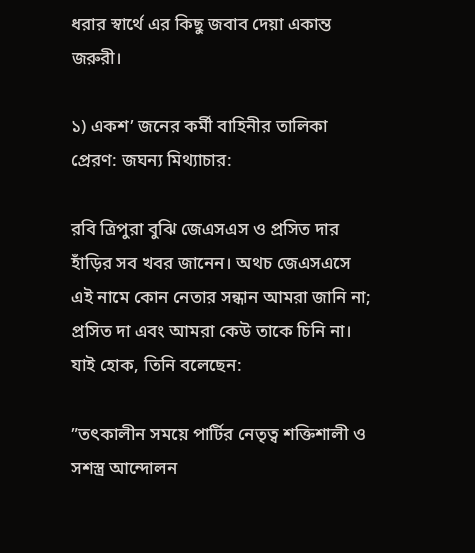ধরার স্বার্থে এর কিছু জবাব দেয়া একান্ত জরুরী।

১) একশ’ জনের কর্মী বাহিনীর তালিকা প্রেরণ: জঘন্য মিথ্যাচার:

রবি ত্রিপুরা বুঝি জেএসএস ও প্রসিত দার হাঁড়ির সব খবর জানেন। অথচ জেএসএসে এই নামে কোন নেতার সন্ধান আমরা জানি না; প্রসিত দা এবং আমরা কেউ তাকে চিনি না। যাই হোক, তিনি বলেছেন:

”তৎকালীন সময়ে পার্টির নেতৃত্ব শক্তিশালী ও সশস্ত্র আন্দোলন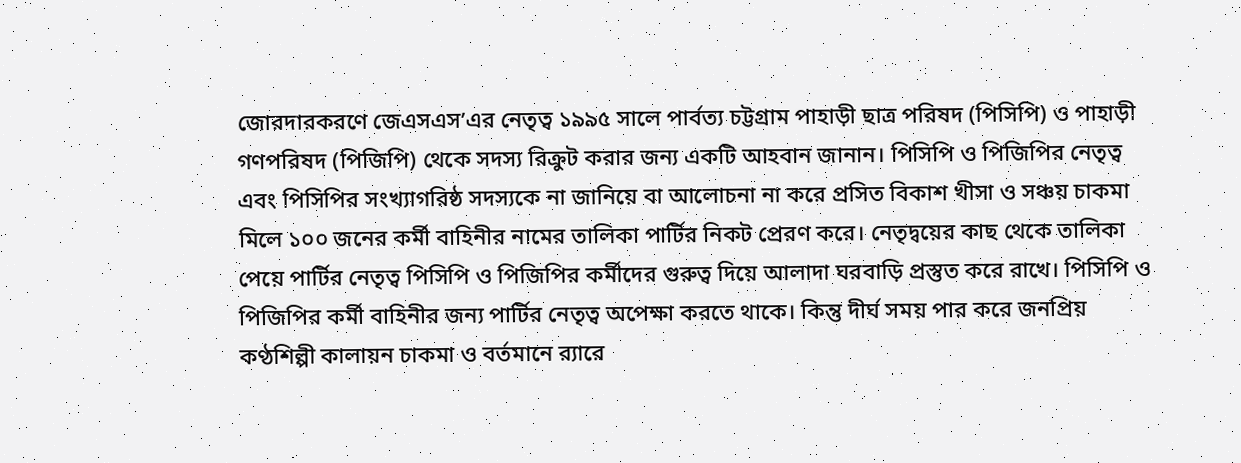জোরদারকরণে জেএসএস’এর নেতৃত্ব ১৯৯৫ সালে পার্বত্য চট্টগ্রাম পাহাড়ী ছাত্র পরিষদ (পিসিপি) ও পাহাড়ী গণপরিষদ (পিজিপি) থেকে সদস্য রিক্রুট করার জন্য একটি আহবান জানান। পিসিপি ও পিজিপির নেতৃত্ব এবং পিসিপির সংখ্যাগরিষ্ঠ সদস্যকে না জানিয়ে বা আলোচনা না করে প্রসিত বিকাশ খীসা ও সঞ্চয় চাকমা মিলে ১০০ জনের কর্মী বাহিনীর নামের তালিকা পার্টির নিকট প্রেরণ করে। নেতৃদ্বয়ের কাছ থেকে তালিকা পেয়ে পার্টির নেতৃত্ব পিসিপি ও পিজিপির কর্মীদের গুরুত্ব দিয়ে আলাদা ঘরবাড়ি প্রস্তুত করে রাখে। পিসিপি ও পিজিপির কর্মী বাহিনীর জন্য পার্টির নেতৃত্ব অপেক্ষা করতে থাকে। কিন্তু দীর্ঘ সময় পার করে জনপ্রিয় কণ্ঠশিল্পী কালায়ন চাকমা ও বর্তমানে র‌্যারে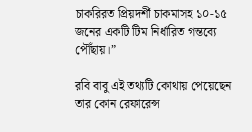চাকরিরত প্রিয়দর্শী চাকমাসহ ১০-১৫ জনের একটি টিম নির্ধারিত গন্তব্যে পৌঁছায়।”

রবি বাবু এই তথ্যটি কোথায় পেয়েছেন তার কোন রেফারেন্স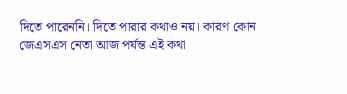দিতে পারেননি। দিতে পারার কথাও নয়। কারণ কোন জেএসএস নেতা আজ পর্যন্ত এই কথা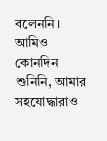বলেননি। আমিও কোনদিন শুনিনি, আমার সহযোদ্ধারাও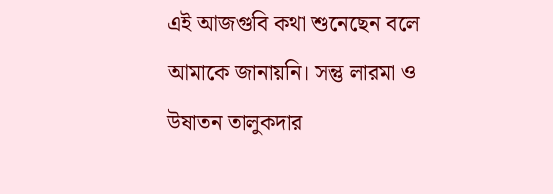এই আজগুবি কথা শুনেছেন বলে আমাকে জানায়নি। সন্তু লারমা ও উষাতন তালুকদার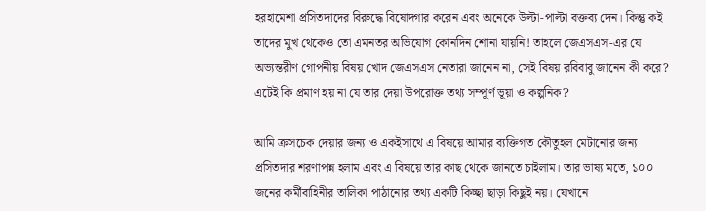হরহামেশা প্রসিতদাদের বিরুদ্ধে বিষোদ্গার করেন এবং অনেকে উল্টা-পাল্টা বক্তব্য দেন। কিন্তু কই তাদের মুখ থেকেও তো এমনতর অভিযোগ কোনদিন শোনা যায়নি! তাহলে জেএসএস-এর যে অভ্যন্তরীণ গোপনীয় বিষয় খোদ জেএসএস নেতারা জানেন না, সেই বিষয় রবিবাবু জানেন কী করে? এটেই কি প্রমাণ হয় না যে তার দেয়া উপরোক্ত তথ্য সম্পূর্ণ ভূয়া ও কল্পনিক?

আমি ক্রসচেক দেয়ার জন্য ও একইসাথে এ বিষয়ে আমার ব্যক্তিগত কৌতুহল মেটানোর জন্য প্রসিতদার শরণাপন্ন হলাম এবং এ বিষয়ে তার কাছ থেকে জানতে চাইলাম। তার ভাষ্য মতে, ১০০ জনের কর্মীবাহিনীর তালিকা পাঠানোর তথ্য একটি কিচ্ছা ছাড়া কিছুই নয়। যেখানে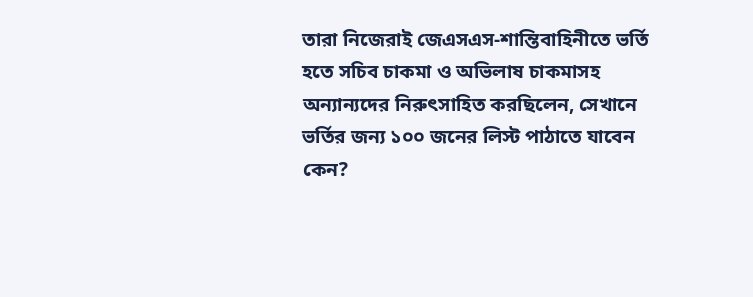তারা নিজেরাই জেএসএস-শান্তিবাহিনীতে ভর্তি হতে সচিব চাকমা ও অভিলাষ চাকমাসহ অন্যান্যদের নিরুৎসাহিত করছিলেন, সেখানে ভর্তির জন্য ১০০ জনের লিস্ট পাঠাতে যাবেন কেন?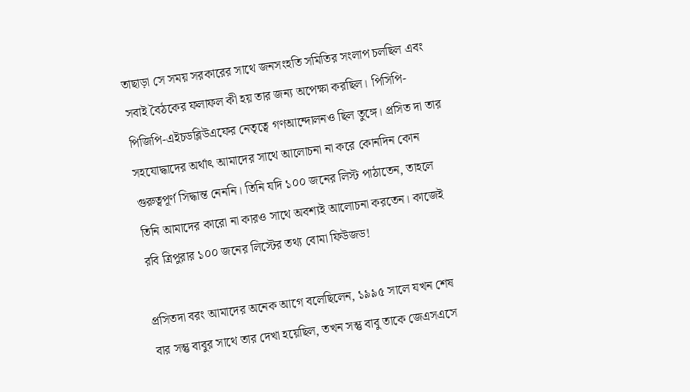তাছাড়া সে সময় সরকারের সাথে জনসংহতি সমিতির সংলাপ চলছিল এবং সবাই বৈঠকের ফলাফল কী হয় তার জন্য অপেক্ষা করছিল। পিসিপি-পিজিপি-এইচডব্লিউএফের নেতৃত্বে গণআন্দোলনও ছিল তুঙ্গে। প্রসিত দা তার সহযোদ্ধাদের অর্থাৎ আমাদের সাথে আলোচনা না করে কোনদিন কোন গুরুত্বপূর্ণ সিদ্ধান্ত নেননি। তিনি যদি ১০০ জনের লিস্ট পাঠাতেন, তাহলে তিনি আমাদের কারো না কারও সাথে অবশ্যই আলোচনা করতেন। কাজেই রবি ত্রিপুরার ১০০ জনের লিস্টের তথ্য বোমা ফিউজড!

প্রসিতদা বরং আমাদের অনেক আগে বলেছিলেন, ১৯৯৫ সালে যখন শেষ বার সন্তু বাবুর সাথে তার দেখা হয়েছিল, তখন সন্তু বাবু তাকে জেএসএসে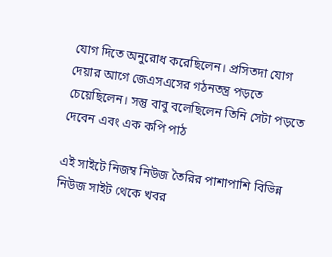যোগ দিতে অনুরোধ করেছিলেন। প্রসিতদা যোগ দেয়ার আগে জেএসএসের গঠনতন্ত্র পড়তে চেয়েছিলেন। সন্তু বাবু বলেছিলেন তিনি সেটা পড়তে দেবেন এবং এক কপি পাঠ

এই সাইটে নিজম্ব নিউজ তৈরির পাশাপাশি বিভিন্ন নিউজ সাইট থেকে খবর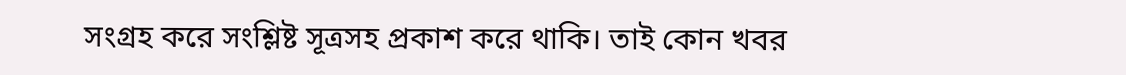সংগ্রহ করে সংশ্লিষ্ট সূত্রসহ প্রকাশ করে থাকি। তাই কোন খবর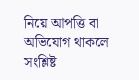নিয়ে আপত্তি বা অভিযোগ থাকলে সংশ্লিষ্ট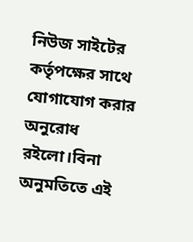নিউজ সাইটের কর্তৃপক্ষের সাথে যোগাযোগ করার অনুরোধ রইলো।বিনা অনুমতিতে এই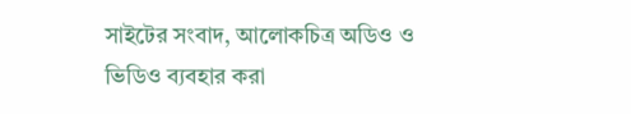সাইটের সংবাদ, আলোকচিত্র অডিও ও ভিডিও ব্যবহার করা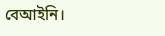বেআইনি।